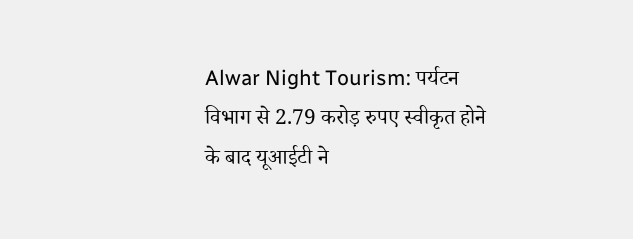Alwar Night Tourism: पर्यटन विभाग से 2.79 करोड़ रुपए स्वीकृत होने के बाद यूआईटी ने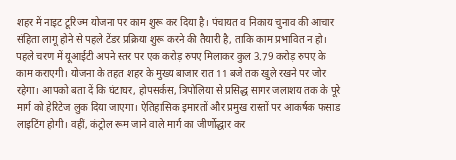शहर में नाइट टूरिज्म योजना पर काम शुरू कर दिया है। पंचायत व निकाय चुनाव की आचार संहिता लागू होने से पहले टेंडर प्रक्रिया शुरू करने की तैयारी है, ताकि काम प्रभावित न हो। पहले चरण में यूआईटी अपने स्तर पर एक करोड़ रुपए मिलाकर कुल 3.79 करोड़ रुपए के काम कराएगी। योजना के तहत शहर के मुख्य बाजार रात 11 बजे तक खुले रखने पर जोर रहेगा। आपको बता दें कि घंटाघर, होपसर्कस, त्रिपोलिया से प्रसिद्ध सागर जलाशय तक के पूरे मार्ग को हेरिटेज लुक दिया जाएगा। ऐतिहासिक इमारतों और प्रमुख रास्तों पर आकर्षक फसाड लाइटिंग होगी। वहीं, कंट्रोल रूम जाने वाले मार्ग का जीर्णोद्धार कर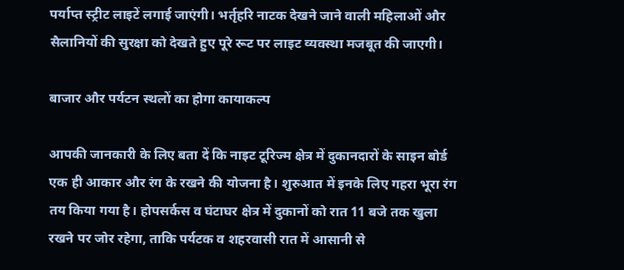पर्याप्त स्ट्रीट लाइटें लगाई जाएंगी। भर्तृहरि नाटक देखने जाने वाली महिलाओं और सैलानियों की सुरक्षा को देखते हुए पूरे रूट पर लाइट व्यवस्था मजबूत की जाएगी।

बाजार और पर्यटन स्थलों का होगा कायाकल्प

आपकी जानकारी के लिए बता दें कि नाइट टूरिज्म क्षेत्र में दुकानदारों के साइन बोर्ड एक ही आकार और रंग के रखने की योजना है। शुरुआत में इनके लिए गहरा भूरा रंग तय किया गया है। होपसर्कस व घंटाघर क्षेत्र में दुकानों को रात 11 बजे तक खुला रखने पर जोर रहेगा, ताकि पर्यटक व शहरवासी रात में आसानी से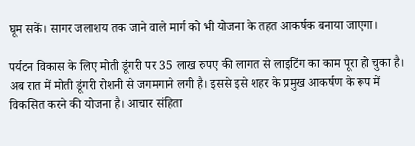घूम सकें। सागर जलाशय तक जाने वाले मार्ग को भी योजना के तहत आकर्षक बनाया जाएगा।

पर्यटन विकास के लिए मोती डूंगरी पर 35 लाख रुपए की लागत से लाइटिंग का काम पूरा हो चुका है। अब रात में मोती डूंगरी रोशनी से जगमगाने लगी है। इससे इसे शहर के प्रमुख आकर्षण के रूप में विकसित करने की योजना है। आचार संहिता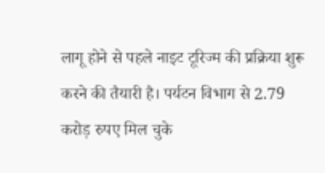लागू होने से पहले नाइट टूरिज्म की प्रक्रिया शुरू करने की तैयारी है। पर्यटन विभाग से 2.79 करोड़ रुपए मिल चुके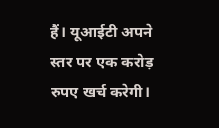हैं। यूआईटी अपने स्तर पर एक करोड़ रुपए खर्च करेगी।